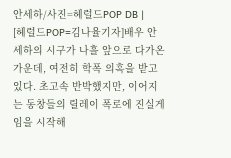안세하/사진=헤럴드POP DB |
[헤럴드POP=김나율기자]배우 안세하의 시구가 나흘 앞으로 다가온 가운데, 여전히 학폭 의혹을 받고 있다. 초고속 반박했지만, 이어지는 동창들의 릴레이 폭로에 진실게임을 시작해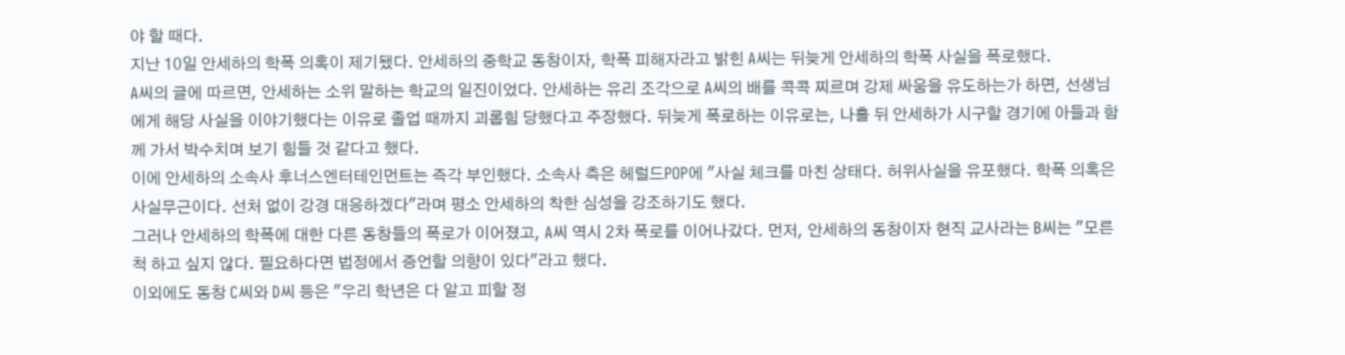야 할 때다.
지난 10일 안세하의 학폭 의혹이 제기됐다. 안세하의 중학교 동창이자, 학폭 피해자라고 밝힌 A씨는 뒤늦게 안세하의 학폭 사실을 폭로했다.
A씨의 글에 따르면, 안세하는 소위 말하는 학교의 일진이었다. 안세하는 유리 조각으로 A씨의 배를 콕콕 찌르며 강제 싸움을 유도하는가 하면, 선생님에게 해당 사실을 이야기했다는 이유로 졸업 때까지 괴롭힘 당했다고 주장했다. 뒤늦게 폭로하는 이유로는, 나흘 뒤 안세하가 시구할 경기에 아들과 함께 가서 박수치며 보기 힘들 것 같다고 했다.
이에 안세하의 소속사 후너스엔터테인먼트는 즉각 부인했다. 소속사 측은 헤럴드POP에 "사실 체크를 마친 상태다. 허위사실을 유포했다. 학폭 의혹은 사실무근이다. 선처 없이 강경 대응하겠다"라며 평소 안세하의 착한 심성을 강조하기도 했다.
그러나 안세하의 학폭에 대한 다른 동창들의 폭로가 이어졌고, A씨 역시 2차 폭로를 이어나갔다. 먼저, 안세하의 동창이자 현직 교사라는 B씨는 "모른 척 하고 싶지 않다. 필요하다면 법정에서 증언할 의향이 있다"라고 했다.
이외에도 동창 C씨와 D씨 등은 "우리 학년은 다 알고 피할 정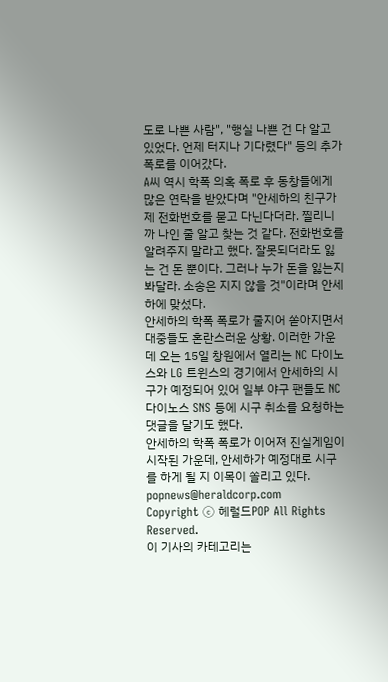도로 나쁜 사람", "행실 나쁜 건 다 알고 있었다. 언제 터지나 기다렸다" 등의 추가 폭로를 이어갔다.
A씨 역시 학폭 의혹 폭로 후 동창들에게 많은 연락을 받았다며 "안세하의 친구가 제 전화번호를 묻고 다닌다더라. 찔리니까 나인 줄 알고 찾는 것 같다. 전화번호를 알려주지 말라고 했다. 잘못되더라도 잃는 건 돈 뿐이다. 그러나 누가 돈을 잃는지 봐달라. 소송은 지지 않을 것"이라며 안세하에 맞섰다.
안세하의 학폭 폭로가 줄지어 쏟아지면서 대중들도 혼란스러운 상황. 이러한 가운데 오는 15일 창원에서 열리는 NC 다이노스와 LG 트윈스의 경기에서 안세하의 시구가 예정되어 있어 일부 야구 팬들도 NC 다이노스 SNS 등에 시구 취소를 요청하는 댓글을 달기도 했다.
안세하의 학폭 폭로가 이어져 진실게임이 시작된 가운데, 안세하가 예정대로 시구를 하게 될 지 이목이 쏠리고 있다.
popnews@heraldcorp.com
Copyright ⓒ 헤럴드POP All Rights Reserved.
이 기사의 카테고리는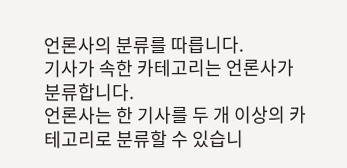언론사의 분류를 따릅니다.
기사가 속한 카테고리는 언론사가 분류합니다.
언론사는 한 기사를 두 개 이상의 카테고리로 분류할 수 있습니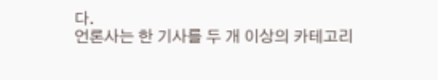다.
언론사는 한 기사를 두 개 이상의 카테고리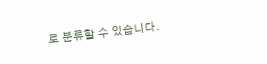로 분류할 수 있습니다.